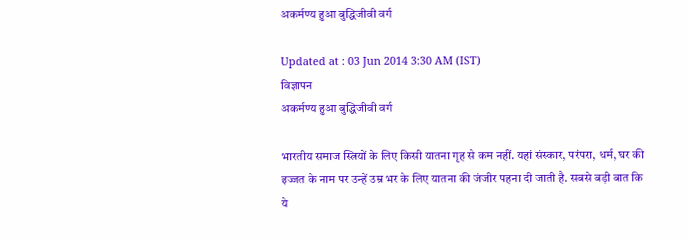अकर्मण्य हुआ बुद्धिजीवी वर्ग

Updated at : 03 Jun 2014 3:30 AM (IST)
विज्ञापन
अकर्मण्य हुआ बुद्धिजीवी वर्ग

भारतीय समाज स्त्रियों के लिए किसी यातना गृह से कम नहीं. यहां संस्कार, परंपरा, धर्म, घर की इज्जत के नाम पर उन्हें उम्र भर के लिए यातना की जंजीर पहना दी जाती है. सबसे बड़ी बात कि ये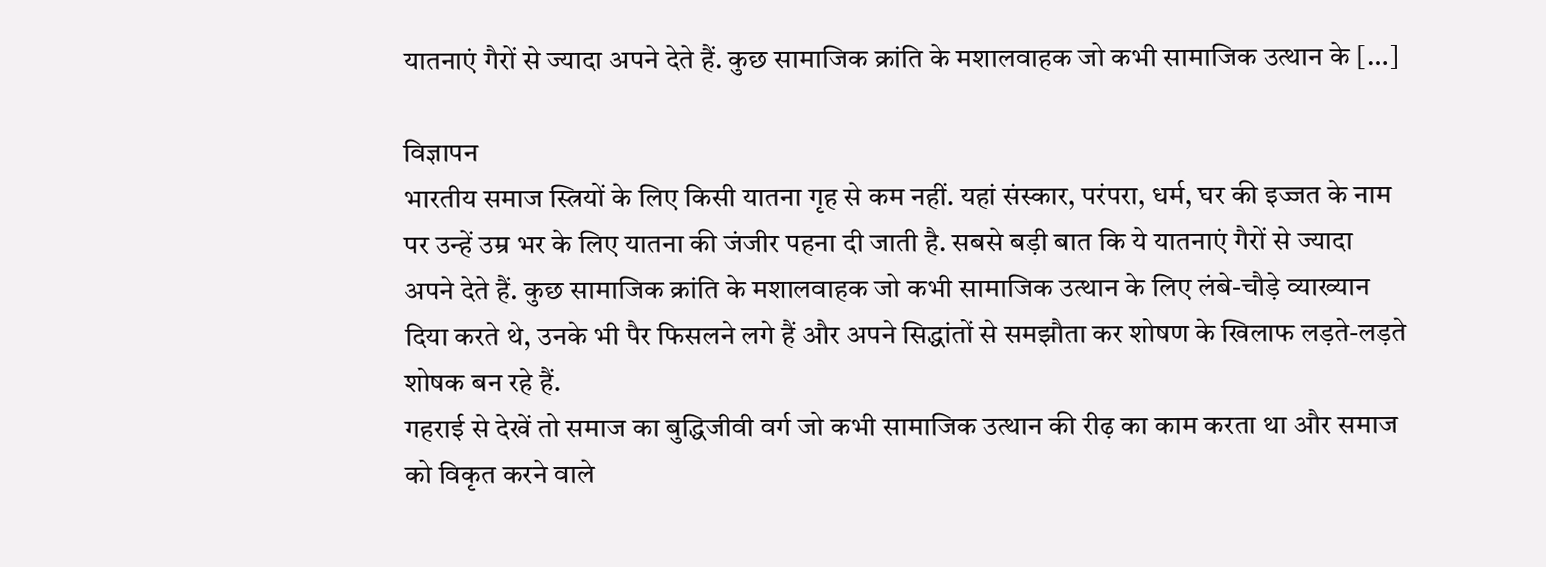यातनाएं गैरों से ज्यादा अपने देते हैं. कुछ सामाजिक क्रांति के मशालवाहक जो कभी सामाजिक उत्थान के […]

विज्ञापन
भारतीय समाज स्त्रियों के लिए किसी यातना गृह से कम नहीं. यहां संस्कार, परंपरा, धर्म, घर की इज्जत के नाम पर उन्हें उम्र भर के लिए यातना की जंजीर पहना दी जाती है. सबसे बड़ी बात कि ये यातनाएं गैरों से ज्यादा अपने देते हैं. कुछ सामाजिक क्रांति के मशालवाहक जो कभी सामाजिक उत्थान के लिए लंबे-चौड़े व्याख्यान दिया करते थे, उनके भी पैर फिसलने लगे हैं और अपने सिद्धांतों से समझौता कर शोषण के खिलाफ लड़ते-लड़ते शोषक बन रहे हैं.
गहराई से देखें तो समाज का बुद्धिजीवी वर्ग जो कभी सामाजिक उत्थान की रीढ़ का काम करता था और समाज को विकृत करने वाले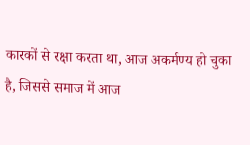कारकों से रक्षा करता था, आज अकर्मण्य हो चुका है, जिससे समाज में आज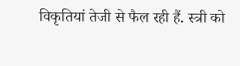विकृतियां तेजी से फैल रही हैं. स्त्री को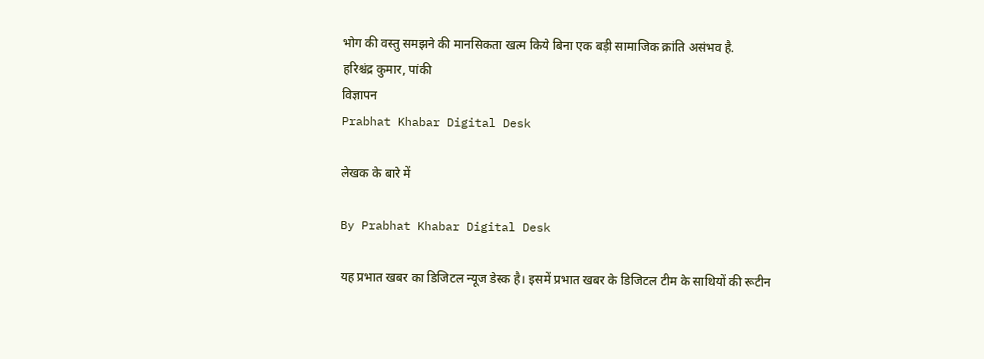भोग की वस्तु समझने की मानसिकता खत्म किये बिना एक बड़ी सामाजिक क्रांति असंभव है.
हरिश्चंद्र कुमार, पांकी
विज्ञापन
Prabhat Khabar Digital Desk

लेखक के बारे में

By Prabhat Khabar Digital Desk

यह प्रभात खबर का डिजिटल न्यूज डेस्क है। इसमें प्रभात खबर के डिजिटल टीम के साथियों की रूटीन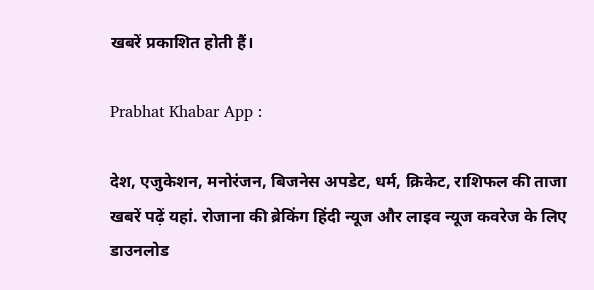खबरें प्रकाशित होती हैं।

Prabhat Khabar App :

देश, एजुकेशन, मनोरंजन, बिजनेस अपडेट, धर्म, क्रिकेट, राशिफल की ताजा खबरें पढ़ें यहां. रोजाना की ब्रेकिंग हिंदी न्यूज और लाइव न्यूज कवरेज के लिए डाउनलोड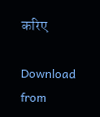करिए

Download from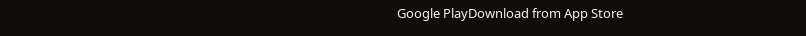Google PlayDownload from App Store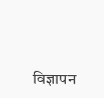विज्ञापन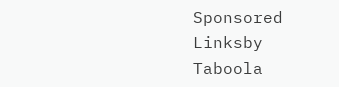Sponsored Linksby Taboola